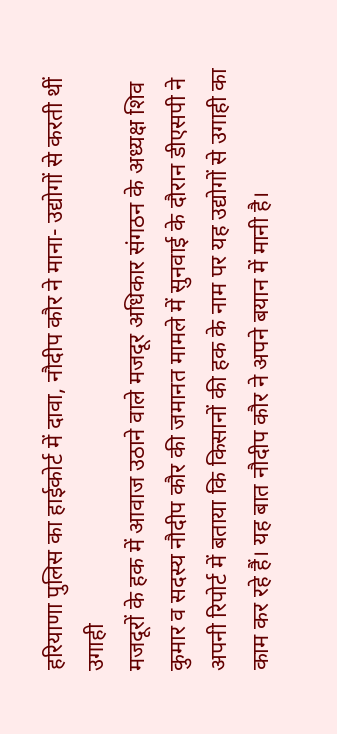हरियाणा पुलिस का हाईकोर्ट में दावा, नौदीप कौर ने माना- उद्योगों से करती थीं उगाही
मजदूरों के हक में आवाज उठाने वाले मजदूर अधिकार संगठन के अध्यक्ष शिव कुमार व सदस्य नौदीप कौर की जमानत मामले में सुनवाई के दौरान डीएसपी ने अपनी रिपोर्ट में बताया कि किसानों की हक के नाम पर यह उद्योगों से उगाही का काम कर रहे हैं। यह बात नौदीप कौर ने अपने बयान में मानी है।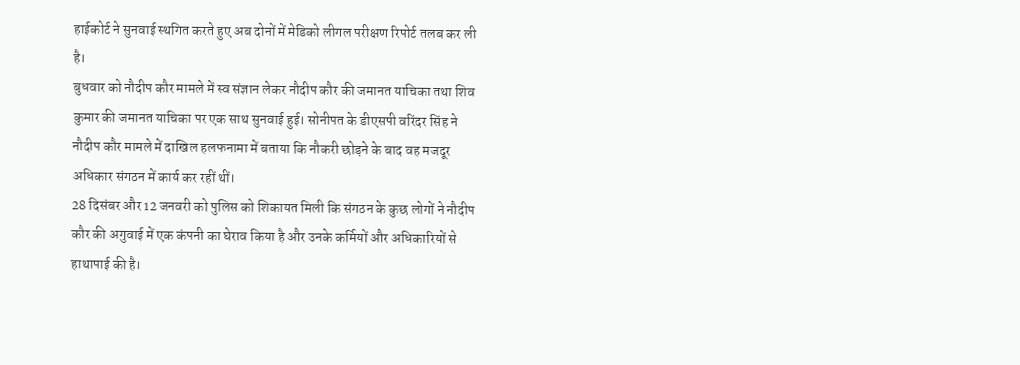हाईकोर्ट ने सुनवाई स्थगित करते हुए अब दोनों में मेडिको लीगल परीक्षण रिपोर्ट तलब कर ली है।
बुधवार को नौदीप कौर मामले में स्व संज्ञान लेकर नौदीप कौर की जमानत याचिका तथा शिव कुमार की जमानत याचिका पर एक साथ सुनवाई हुई। सोनीपत के डीएसपी वरिंदर सिंह ने नौदीप कौर मामले में दाखिल हलफनामा में बताया कि नौकरी छोड़ने के बाद वह मजदूर अधिकार संगठन में कार्य कर रहीं थीं।
28 दिसंबर और 12 जनवरी को पुलिस को शिकायत मिली कि संगठन के कुछ लोगों ने नौदीप कौर की अगुवाई में एक कंपनी का घेराव किया है और उनके कर्मियों और अधिकारियों से हाथापाई की है।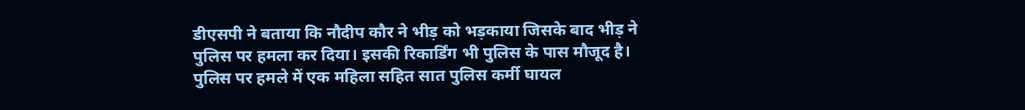डीएसपी ने बताया कि नौदीप कौर ने भीड़ को भड़काया जिसके बाद भीड़ ने पुलिस पर हमला कर दिया। इसकी रिकार्डिंग भी पुलिस के पास मौजूद है। पुलिस पर हमले में एक महिला सहित सात पुलिस कर्मी घायल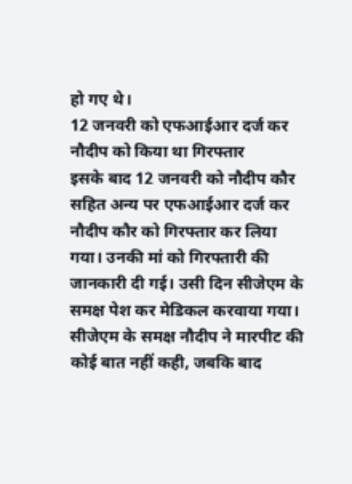हो गए थे।
12 जनवरी को एफआईआर दर्ज कर नौदीप को किया था गिरफ्तार
इसके बाद 12 जनवरी को नौदीप कौर सहित अन्य पर एफआईआर दर्ज कर नौदीप कौर को गिरफ्तार कर लिया गया। उनकी मां को गिरफ्तारी की जानकारी दी गई। उसी दिन सीजेएम के समक्ष पेश कर मेडिकल करवाया गया। सीजेएम के समक्ष नौदीप ने मारपीट की कोई बात नहीं कही, जबकि बाद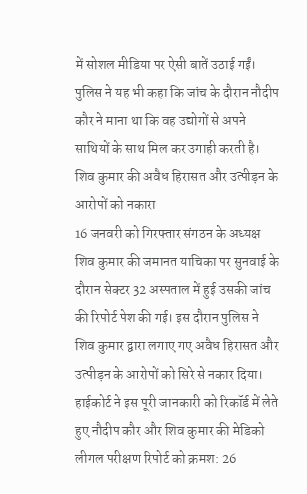में सोशल मीडिया पर ऐसी बातें उठाई गईं। पुलिस ने यह भी कहा कि जांच के दौरान नौदीप कौर ने माना था कि वह उद्योगों से अपने साथियों के साथ मिल कर उगाही करती है।
शिव कुमार की अवैध हिरासत और उत्पीड़न के आरोपों को नकारा
16 जनवरी को गिरफ्तार संगठन के अध्यक्ष शिव कुमार की जमानत याचिका पर सुनवाई के दौरान सेक्टर 32 अस्पताल में हुई उसकी जांच की रिपोर्ट पेश की गई। इस दौरान पुलिस ने शिव कुमार द्वारा लगाए गए अवैध हिरासत और उत्पीड़न के आरोपों को सिरे से नकार दिया। हाईकोर्ट ने इस पूरी जानकारी को रिकॉर्ड में लेते हुए नौदीप कौर और शिव कुमार की मेडिको लीगल परीक्षण रिपोर्ट को क्रमश: 26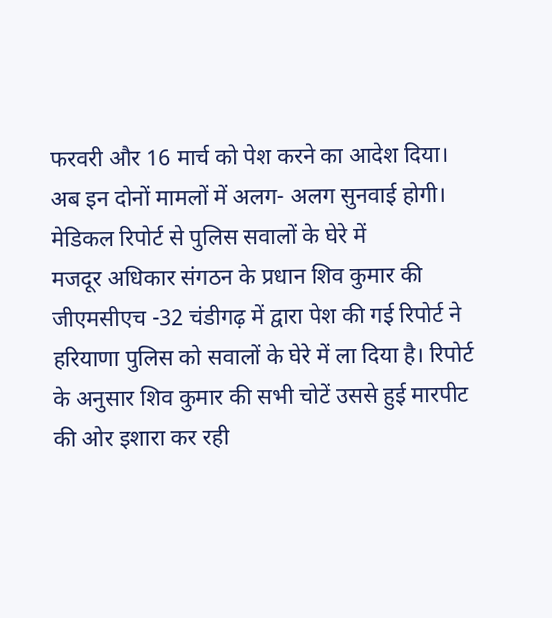फरवरी और 16 मार्च को पेश करने का आदेश दिया। अब इन दोनों मामलों में अलग- अलग सुनवाई होगी।
मेडिकल रिपोर्ट से पुलिस सवालों के घेरे में
मजदूर अधिकार संगठन के प्रधान शिव कुमार की जीएमसीएच -32 चंडीगढ़ में द्वारा पेश की गई रिपोर्ट ने हरियाणा पुलिस को सवालों के घेरे में ला दिया है। रिपोर्ट के अनुसार शिव कुमार की सभी चोटें उससे हुई मारपीट की ओर इशारा कर रही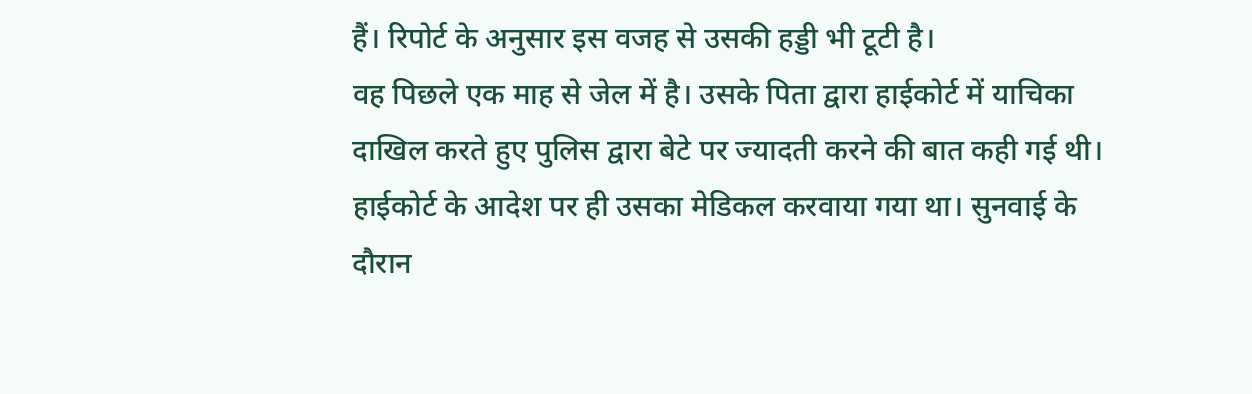हैं। रिपोर्ट के अनुसार इस वजह से उसकी हड्डी भी टूटी है।
वह पिछले एक माह से जेल में है। उसके पिता द्वारा हाईकोर्ट में याचिका दाखिल करते हुए पुलिस द्वारा बेटे पर ज्यादती करने की बात कही गई थी। हाईकोर्ट के आदेश पर ही उसका मेडिकल करवाया गया था। सुनवाई के दौरान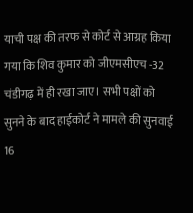याची पक्ष की तरफ से कोर्ट से आग्रह किया गया कि शिव कुमार को जीएमसीएच -32 चंडीगढ़ में ही रखा जाए। सभी पक्षों को सुनने के बाद हाईकोर्ट ने मामले की सुनवाई 16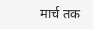मार्च तक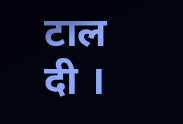टाल दी ।